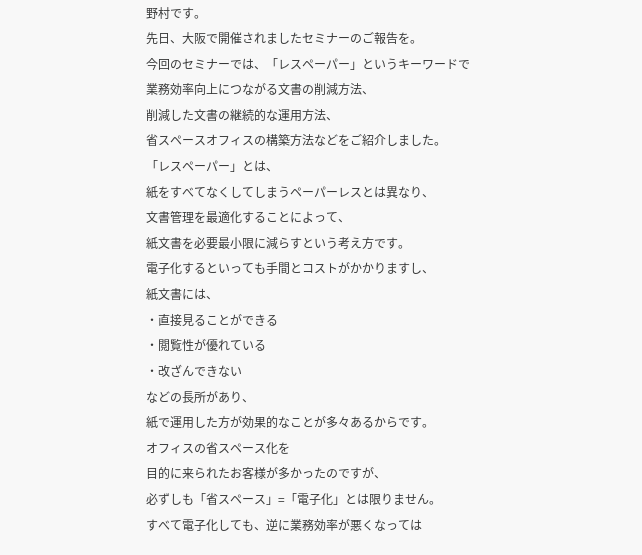野村です。
先日、大阪で開催されましたセミナーのご報告を。
今回のセミナーでは、「レスペーパー」というキーワードで
業務効率向上につながる文書の削減方法、
削減した文書の継続的な運用方法、
省スペースオフィスの構築方法などをご紹介しました。
「レスペーパー」とは、
紙をすべてなくしてしまうペーパーレスとは異なり、
文書管理を最適化することによって、
紙文書を必要最小限に減らすという考え方です。
電子化するといっても手間とコストがかかりますし、
紙文書には、
・直接見ることができる
・閲覧性が優れている
・改ざんできない
などの長所があり、
紙で運用した方が効果的なことが多々あるからです。
オフィスの省スペース化を
目的に来られたお客様が多かったのですが、
必ずしも「省スペース」=「電子化」とは限りません。
すべて電子化しても、逆に業務効率が悪くなっては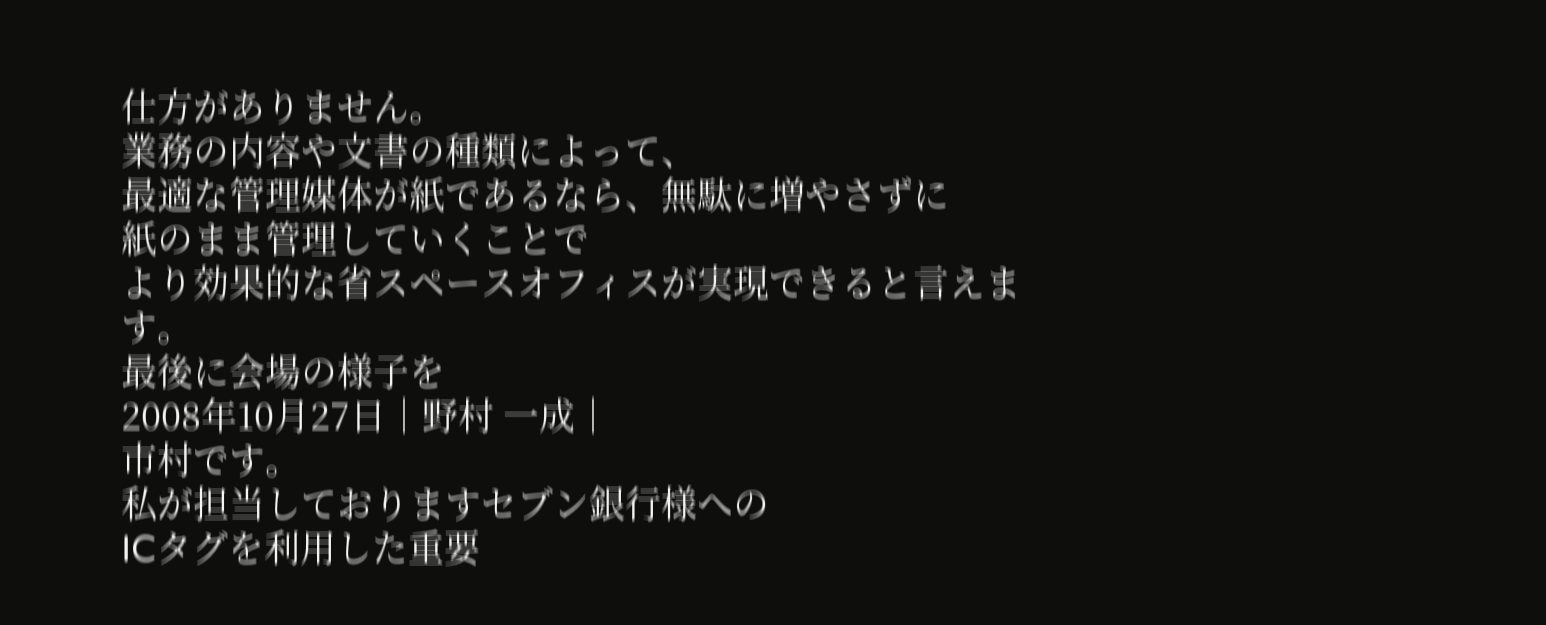仕方がありません。
業務の内容や文書の種類によって、
最適な管理媒体が紙であるなら、無駄に増やさずに
紙のまま管理していくことで
より効果的な省スペースオフィスが実現できると言えます。
最後に会場の様子を
2008年10月27日│野村 一成│
市村です。
私が担当しておりますセブン銀行様への
ICタグを利用した重要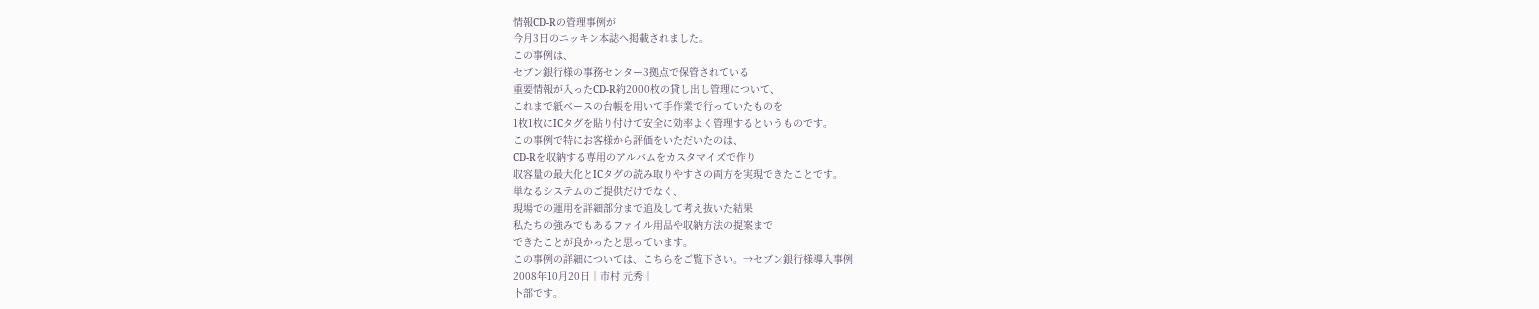情報CD-Rの管理事例が
今月3日のニッキン本誌へ掲載されました。
この事例は、
セブン銀行様の事務センター3拠点で保管されている
重要情報が入ったCD-R約2000枚の貸し出し管理について、
これまで紙ベースの台帳を用いて手作業で行っていたものを
1枚1枚にICタグを貼り付けて安全に効率よく管理するというものです。
この事例で特にお客様から評価をいただいたのは、
CD-Rを収納する専用のアルバムをカスタマイズで作り
収容量の最大化とICタグの読み取りやすさの両方を実現できたことです。
単なるシステムのご提供だけでなく、
現場での運用を詳細部分まで追及して考え抜いた結果
私たちの強みでもあるファイル用品や収納方法の提案まで
できたことが良かったと思っています。
この事例の詳細については、こちらをご覧下さい。→セブン銀行様導入事例
2008年10月20日│市村 元秀│
卜部です。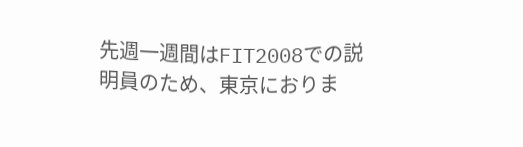先週一週間はFIT2008での説明員のため、東京におりま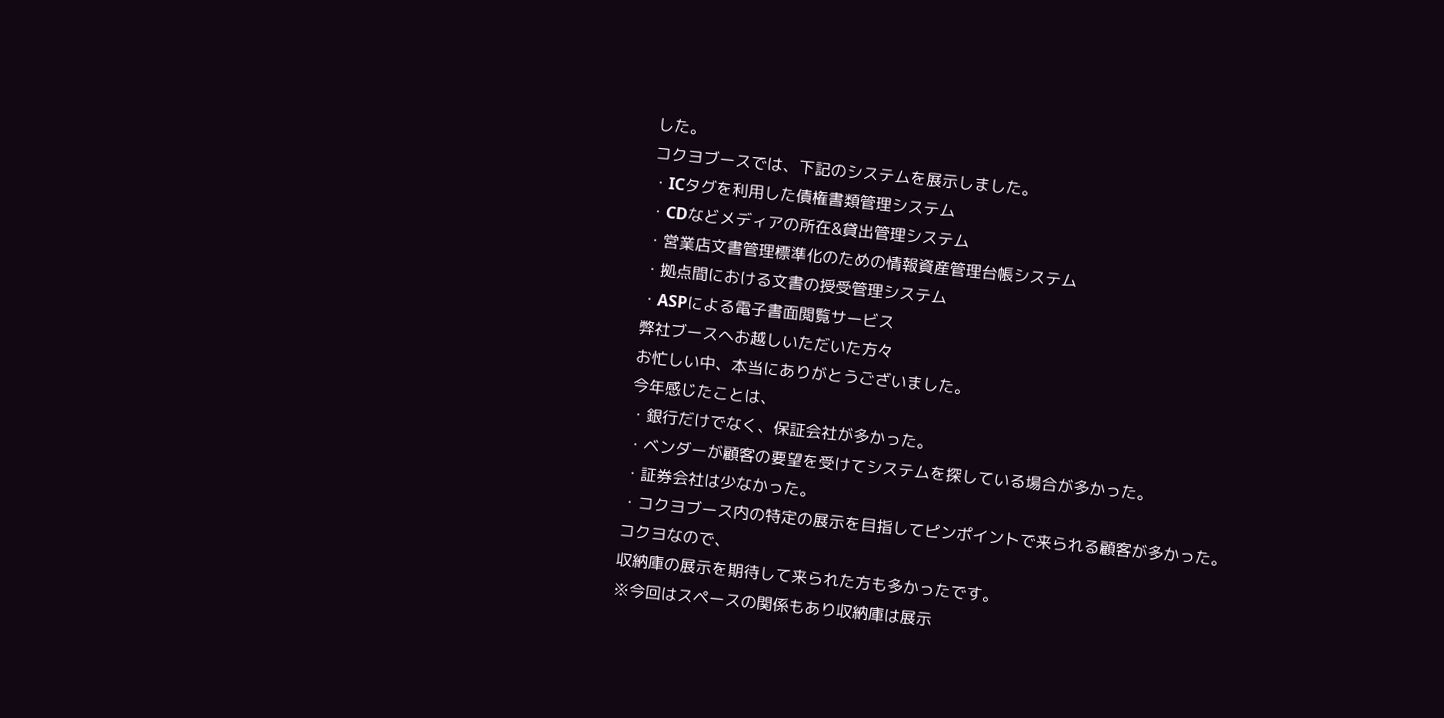した。
コクヨブースでは、下記のシステムを展示しました。
・ICタグを利用した債権書類管理システム
・CDなどメディアの所在&貸出管理システム
・営業店文書管理標準化のための情報資産管理台帳システム
・拠点間における文書の授受管理システム
・ASPによる電子書面閲覧サービス
弊社ブースへお越しいただいた方々
お忙しい中、本当にありがとうございました。
今年感じたことは、
・銀行だけでなく、保証会社が多かった。
・ベンダーが顧客の要望を受けてシステムを探している場合が多かった。
・証券会社は少なかった。
・コクヨブース内の特定の展示を目指してピンポイントで来られる顧客が多かった。
コクヨなので、
収納庫の展示を期待して来られた方も多かったです。
※今回はスペースの関係もあり収納庫は展示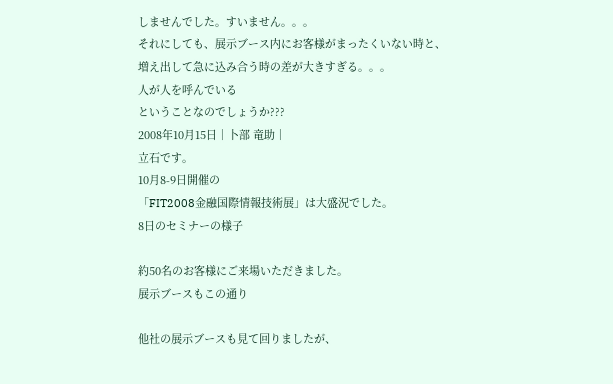しませんでした。すいません。。。
それにしても、展示ブース内にお客様がまったくいない時と、
増え出して急に込み合う時の差が大きすぎる。。。
人が人を呼んでいる
ということなのでしょうか???
2008年10月15日│卜部 竜助│
立石です。
10月8-9日開催の
「FIT2008金融国際情報技術展」は大盛況でした。
8日のセミナーの様子

約50名のお客様にご来場いただきました。
展示ブースもこの通り

他社の展示ブースも見て回りましたが、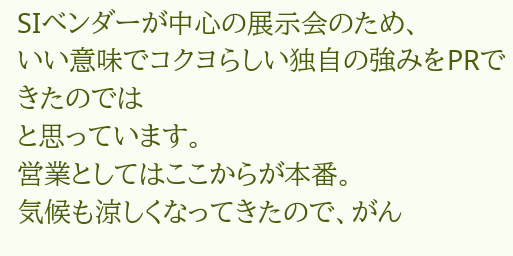SIベンダーが中心の展示会のため、
いい意味でコクヨらしい独自の強みをPRできたのでは
と思っています。
営業としてはここからが本番。
気候も涼しくなってきたので、がん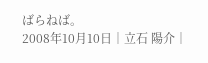ばらねば。
2008年10月10日│立石 陽介│